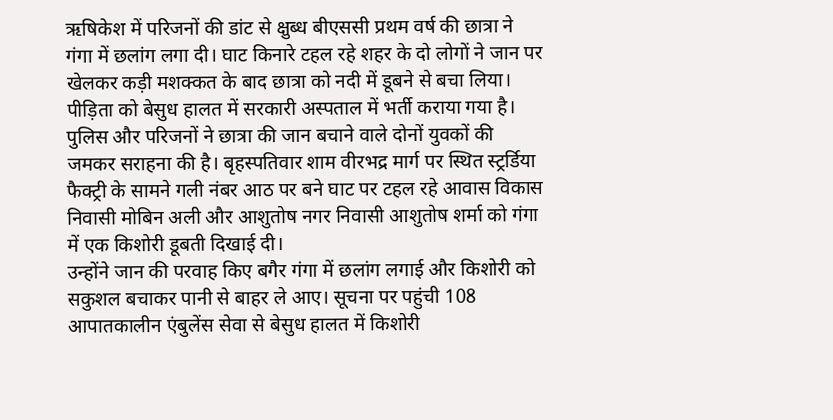ऋषिकेश में परिजनों की डांट से क्षुब्ध बीएससी प्रथम वर्ष की छात्रा ने गंगा में छलांग लगा दी। घाट किनारे टहल रहे शहर के दो लोगों ने जान पर खेलकर कड़ी मशक्कत के बाद छात्रा को नदी में डूबने से बचा लिया।
पीड़िता को बेसुध हालत में सरकारी अस्पताल में भर्ती कराया गया है। पुलिस और परिजनों ने छात्रा की जान बचाने वाले दोनों युवकों की जमकर सराहना की है। बृहस्पतिवार शाम वीरभद्र मार्ग पर स्थित स्ट्रर्डिया फैक्ट्री के सामने गली नंबर आठ पर बने घाट पर टहल रहे आवास विकास निवासी मोबिन अली और आशुतोष नगर निवासी आशुतोष शर्मा को गंगा में एक किशोरी डूबती दिखाई दी।
उन्होंने जान की परवाह किए बगैर गंगा में छलांग लगाई और किशोरी को सकुशल बचाकर पानी से बाहर ले आए। सूचना पर पहुंची 108 आपातकालीन एंबुलेंस सेवा से बेसुध हालत में किशोरी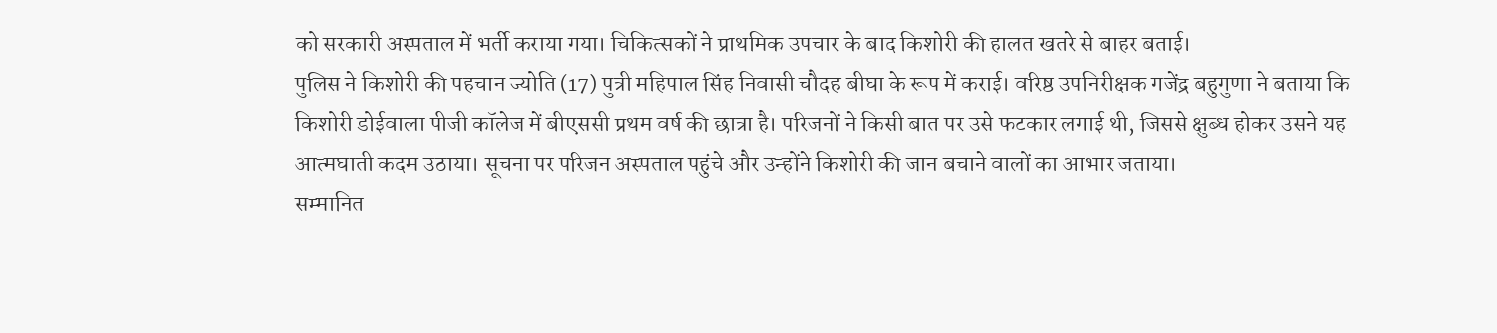को सरकारी अस्पताल में भर्ती कराया गया। चिकित्सकों ने प्राथमिक उपचार के बाद किशोरी की हालत खतरे से बाहर बताई।
पुलिस ने किशोरी की पहचान ज्योति (17) पुत्री महिपाल सिंह निवासी चौदह बीघा के रूप में कराई। वरिष्ठ उपनिरीक्षक गजेंद्र बहुगुणा ने बताया कि किशोरी डोईवाला पीजी कॉलेज में बीएससी प्रथम वर्ष की छात्रा है। परिजनों ने किसी बात पर उसे फटकार लगाई थी, जिससे क्षुब्ध होकर उसने यह आत्मघाती कदम उठाया। सूचना पर परिजन अस्पताल पहुंचे और उन्होंने किशोरी की जान बचाने वालों का आभार जताया।
सम्मानित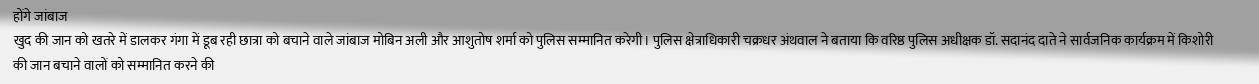होंगे जांबाज
खुद की जान को खतरे में डालकर गंगा में डूब रही छात्रा को बचाने वाले जांबाज मोबिन अली और आशुतोष शर्मा को पुलिस सम्मानित करेगी। पुलिस क्षेत्राधिकारी चक्रधर अंथवाल ने बताया कि वरिष्ठ पुलिस अधीक्षक डॉ. सदानंद दाते ने सार्वजनिक कार्यक्रम में किशोरी की जान बचाने वालों को सम्मानित करने की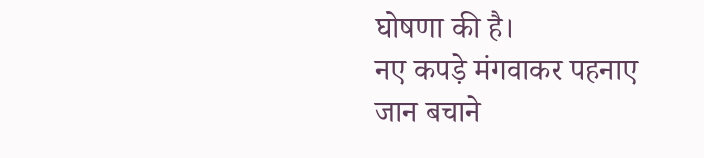घोषणा की है।
नए कपड़े मंगवाकर पहनाए
जान बचाने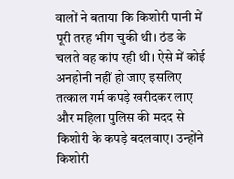वालों ने बताया कि किशोरी पानी में पूरी तरह भीग चुकी थी। ठंड के चलते वह कांप रही थी। ऐसे में कोई अनहोनी नहीं हो जाए इसलिए तत्काल गर्म कपड़े खरीदकर लाए और महिला पुलिस की मदद से किशोरी के कपड़े बदलवाए। उन्होंने किशोरी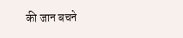की जान बचने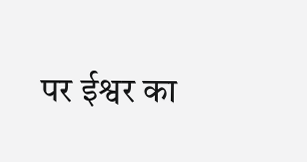पर ईश्वर का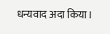धन्यवाद अदा किया।